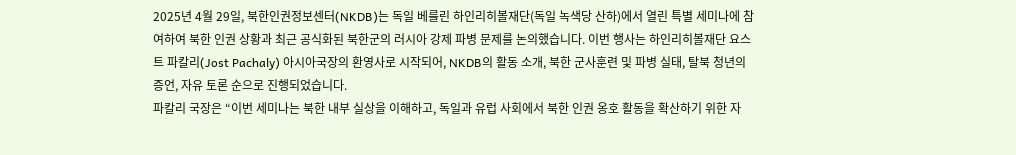2025년 4월 29일, 북한인권정보센터(NKDB)는 독일 베를린 하인리히볼재단(독일 녹색당 산하)에서 열린 특별 세미나에 참여하여 북한 인권 상황과 최근 공식화된 북한군의 러시아 강제 파병 문제를 논의했습니다. 이번 행사는 하인리히볼재단 요스트 파칼리(Jost Pachaly) 아시아국장의 환영사로 시작되어, NKDB의 활동 소개, 북한 군사훈련 및 파병 실태, 탈북 청년의 증언, 자유 토론 순으로 진행되었습니다.
파칼리 국장은 “이번 세미나는 북한 내부 실상을 이해하고, 독일과 유럽 사회에서 북한 인권 옹호 활동을 확산하기 위한 자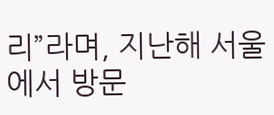리”라며, 지난해 서울에서 방문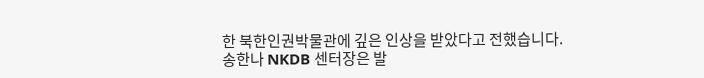한 북한인권박물관에 깊은 인상을 받았다고 전했습니다.
송한나 NKDB 센터장은 발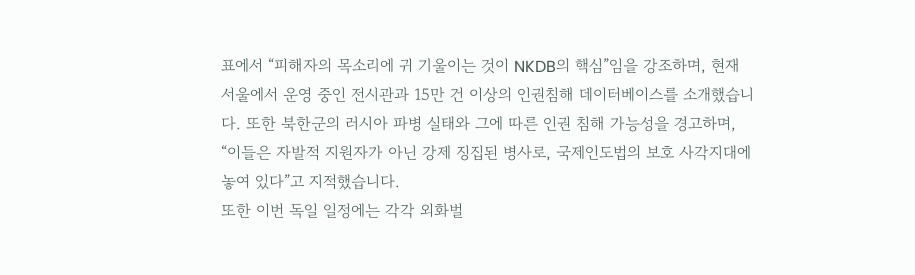표에서 “피해자의 목소리에 귀 기울이는 것이 NKDB의 핵심”임을 강조하며, 현재 서울에서 운영 중인 전시관과 15만 건 이상의 인권침해 데이터베이스를 소개했습니다. 또한 북한군의 러시아 파병 실태와 그에 따른 인권 침해 가능성을 경고하며, “이들은 자발적 지원자가 아닌 강제 징집된 병사로, 국제인도법의 보호 사각지대에 놓여 있다”고 지적했습니다.
또한 이번 독일 일정에는 각각 외화벌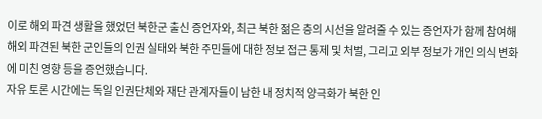이로 해외 파견 생활을 했었던 북한군 출신 증언자와, 최근 북한 젊은 층의 시선을 알려줄 수 있는 증언자가 함께 참여해 해외 파견된 북한 군인들의 인권 실태와 북한 주민들에 대한 정보 접근 통제 및 처벌, 그리고 외부 정보가 개인 의식 변화에 미친 영향 등을 증언했습니다.
자유 토론 시간에는 독일 인권단체와 재단 관계자들이 남한 내 정치적 양극화가 북한 인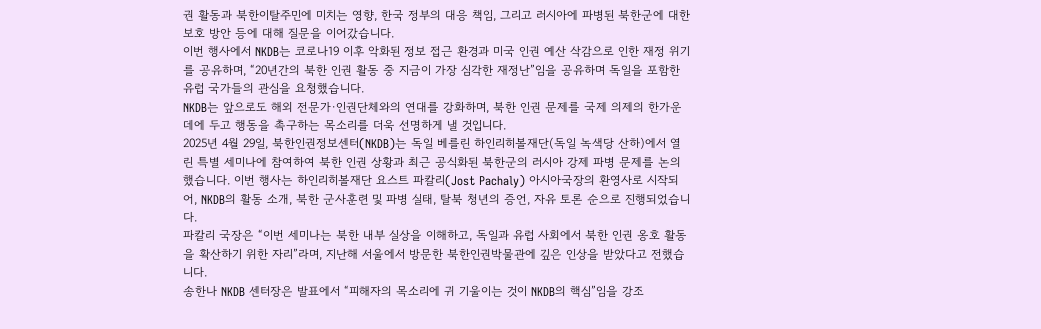권 활동과 북한이탈주민에 미치는 영향, 한국 정부의 대응 책임, 그리고 러시아에 파병된 북한군에 대한 보호 방안 등에 대해 질문을 이어갔습니다.
이번 행사에서 NKDB는 코로나19 이후 악화된 정보 접근 환경과 미국 인권 예산 삭감으로 인한 재정 위기를 공유하며, “20년간의 북한 인권 활동 중 지금이 가장 심각한 재정난”임을 공유하며 독일을 포함한 유럽 국가들의 관심을 요청했습니다.
NKDB는 앞으로도 해외 전문가·인권단체와의 연대를 강화하며, 북한 인권 문제를 국제 의제의 한가운데에 두고 행동을 촉구하는 목소리를 더욱 선명하게 낼 것입니다.
2025년 4월 29일, 북한인권정보센터(NKDB)는 독일 베를린 하인리히볼재단(독일 녹색당 산하)에서 열린 특별 세미나에 참여하여 북한 인권 상황과 최근 공식화된 북한군의 러시아 강제 파병 문제를 논의했습니다. 이번 행사는 하인리히볼재단 요스트 파칼리(Jost Pachaly) 아시아국장의 환영사로 시작되어, NKDB의 활동 소개, 북한 군사훈련 및 파병 실태, 탈북 청년의 증언, 자유 토론 순으로 진행되었습니다.
파칼리 국장은 “이번 세미나는 북한 내부 실상을 이해하고, 독일과 유럽 사회에서 북한 인권 옹호 활동을 확산하기 위한 자리”라며, 지난해 서울에서 방문한 북한인권박물관에 깊은 인상을 받았다고 전했습니다.
송한나 NKDB 센터장은 발표에서 “피해자의 목소리에 귀 기울이는 것이 NKDB의 핵심”임을 강조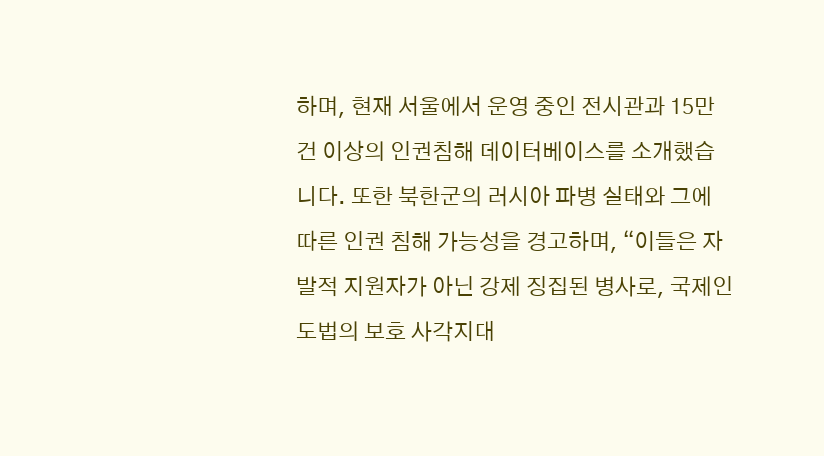하며, 현재 서울에서 운영 중인 전시관과 15만 건 이상의 인권침해 데이터베이스를 소개했습니다. 또한 북한군의 러시아 파병 실태와 그에 따른 인권 침해 가능성을 경고하며, “이들은 자발적 지원자가 아닌 강제 징집된 병사로, 국제인도법의 보호 사각지대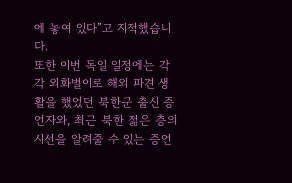에 놓여 있다”고 지적했습니다.
또한 이번 독일 일정에는 각각 외화벌이로 해외 파견 생활을 했었던 북한군 출신 증언자와, 최근 북한 젊은 층의 시선을 알려줄 수 있는 증언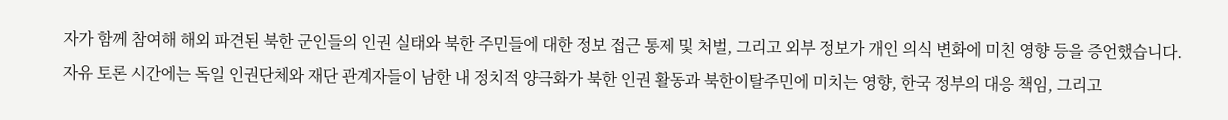자가 함께 참여해 해외 파견된 북한 군인들의 인권 실태와 북한 주민들에 대한 정보 접근 통제 및 처벌, 그리고 외부 정보가 개인 의식 변화에 미친 영향 등을 증언했습니다.
자유 토론 시간에는 독일 인권단체와 재단 관계자들이 남한 내 정치적 양극화가 북한 인권 활동과 북한이탈주민에 미치는 영향, 한국 정부의 대응 책임, 그리고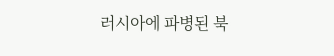러시아에 파병된 북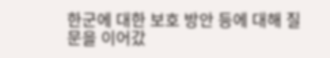한군에 대한 보호 방안 등에 대해 질문을 이어갔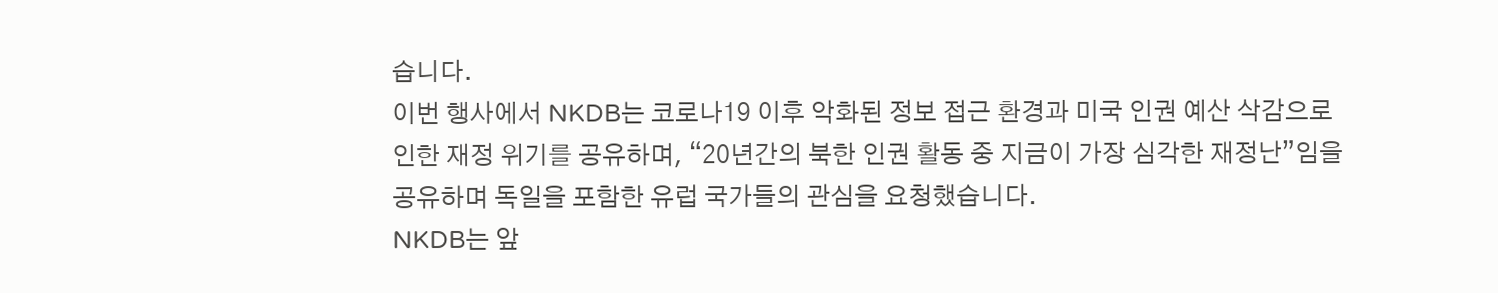습니다.
이번 행사에서 NKDB는 코로나19 이후 악화된 정보 접근 환경과 미국 인권 예산 삭감으로 인한 재정 위기를 공유하며, “20년간의 북한 인권 활동 중 지금이 가장 심각한 재정난”임을 공유하며 독일을 포함한 유럽 국가들의 관심을 요청했습니다.
NKDB는 앞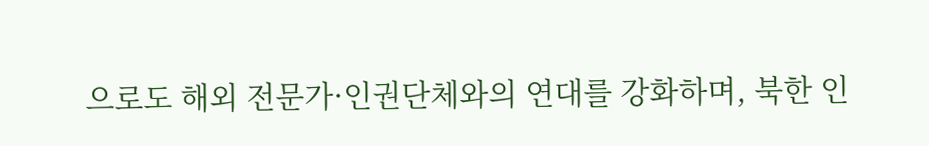으로도 해외 전문가·인권단체와의 연대를 강화하며, 북한 인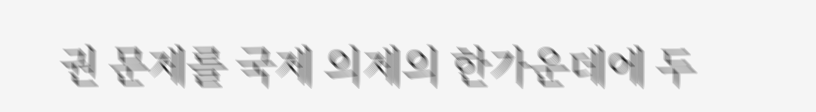권 문제를 국제 의제의 한가운데에 두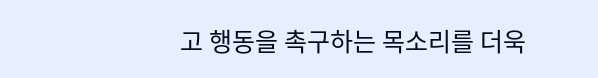고 행동을 촉구하는 목소리를 더욱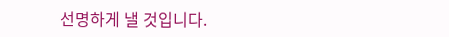선명하게 낼 것입니다.